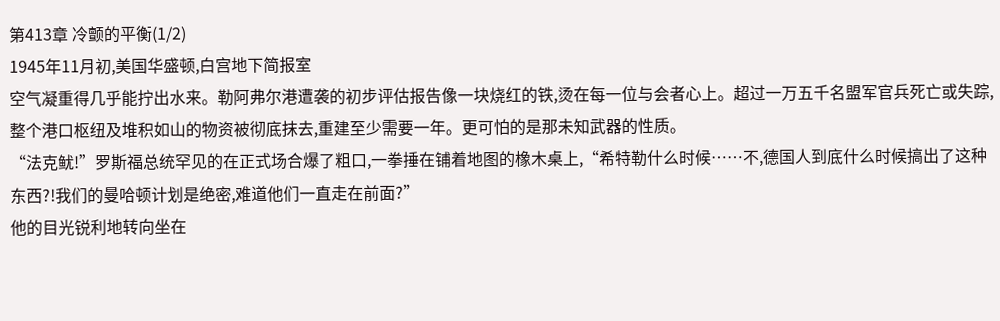第413章 冷颤的平衡(1/2)
1945年11月初,美国华盛顿,白宫地下简报室
空气凝重得几乎能拧出水来。勒阿弗尔港遭袭的初步评估报告像一块烧红的铁,烫在每一位与会者心上。超过一万五千名盟军官兵死亡或失踪,整个港口枢纽及堆积如山的物资被彻底抹去,重建至少需要一年。更可怕的是那未知武器的性质。
“法克鱿!”罗斯福总统罕见的在正式场合爆了粗口,一拳捶在铺着地图的橡木桌上,“希特勒什么时候……不,德国人到底什么时候搞出了这种东西?!我们的曼哈顿计划是绝密,难道他们一直走在前面?”
他的目光锐利地转向坐在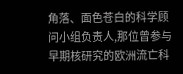角落、面色苍白的科学顾问小组负责人,那位曾参与早期核研究的欧洲流亡科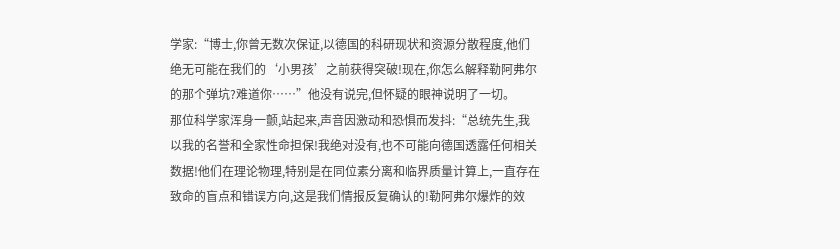学家:“博士,你曾无数次保证,以德国的科研现状和资源分散程度,他们绝无可能在我们的‘小男孩’之前获得突破!现在,你怎么解释勒阿弗尔的那个弹坑?难道你……”他没有说完,但怀疑的眼神说明了一切。
那位科学家浑身一颤,站起来,声音因激动和恐惧而发抖:“总统先生,我以我的名誉和全家性命担保!我绝对没有,也不可能向德国透露任何相关数据!他们在理论物理,特别是在同位素分离和临界质量计算上,一直存在致命的盲点和错误方向,这是我们情报反复确认的!勒阿弗尔爆炸的效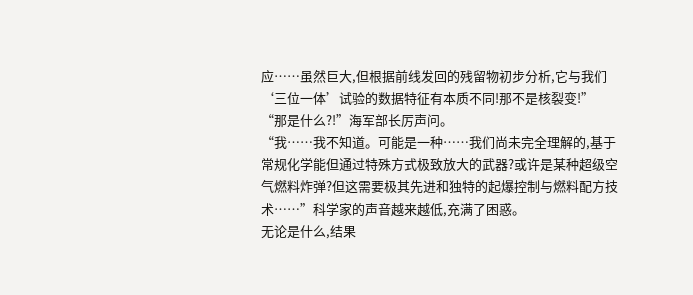应……虽然巨大,但根据前线发回的残留物初步分析,它与我们‘三位一体’试验的数据特征有本质不同!那不是核裂变!”
“那是什么?!”海军部长厉声问。
“我……我不知道。可能是一种……我们尚未完全理解的,基于常规化学能但通过特殊方式极致放大的武器?或许是某种超级空气燃料炸弹?但这需要极其先进和独特的起爆控制与燃料配方技术……”科学家的声音越来越低,充满了困惑。
无论是什么,结果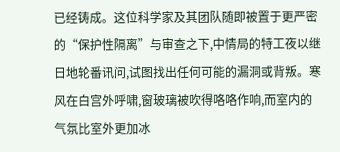已经铸成。这位科学家及其团队随即被置于更严密的“保护性隔离”与审查之下,中情局的特工夜以继日地轮番讯问,试图找出任何可能的漏洞或背叛。寒风在白宫外呼啸,窗玻璃被吹得咯咯作响,而室内的气氛比室外更加冰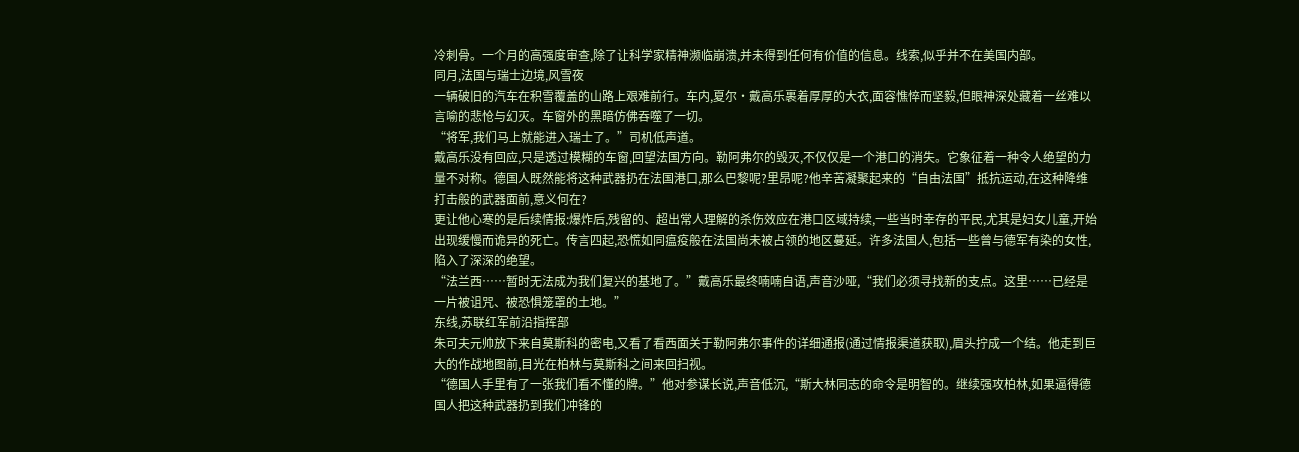冷刺骨。一个月的高强度审查,除了让科学家精神濒临崩溃,并未得到任何有价值的信息。线索,似乎并不在美国内部。
同月,法国与瑞士边境,风雪夜
一辆破旧的汽车在积雪覆盖的山路上艰难前行。车内,夏尔·戴高乐裹着厚厚的大衣,面容憔悴而坚毅,但眼神深处藏着一丝难以言喻的悲怆与幻灭。车窗外的黑暗仿佛吞噬了一切。
“将军,我们马上就能进入瑞士了。”司机低声道。
戴高乐没有回应,只是透过模糊的车窗,回望法国方向。勒阿弗尔的毁灭,不仅仅是一个港口的消失。它象征着一种令人绝望的力量不对称。德国人既然能将这种武器扔在法国港口,那么巴黎呢?里昂呢?他辛苦凝聚起来的“自由法国”抵抗运动,在这种降维打击般的武器面前,意义何在?
更让他心寒的是后续情报:爆炸后,残留的、超出常人理解的杀伤效应在港口区域持续,一些当时幸存的平民,尤其是妇女儿童,开始出现缓慢而诡异的死亡。传言四起,恐慌如同瘟疫般在法国尚未被占领的地区蔓延。许多法国人,包括一些曾与德军有染的女性,陷入了深深的绝望。
“法兰西……暂时无法成为我们复兴的基地了。”戴高乐最终喃喃自语,声音沙哑,“我们必须寻找新的支点。这里……已经是一片被诅咒、被恐惧笼罩的土地。”
东线,苏联红军前沿指挥部
朱可夫元帅放下来自莫斯科的密电,又看了看西面关于勒阿弗尔事件的详细通报(通过情报渠道获取),眉头拧成一个结。他走到巨大的作战地图前,目光在柏林与莫斯科之间来回扫视。
“德国人手里有了一张我们看不懂的牌。”他对参谋长说,声音低沉,“斯大林同志的命令是明智的。继续强攻柏林,如果逼得德国人把这种武器扔到我们冲锋的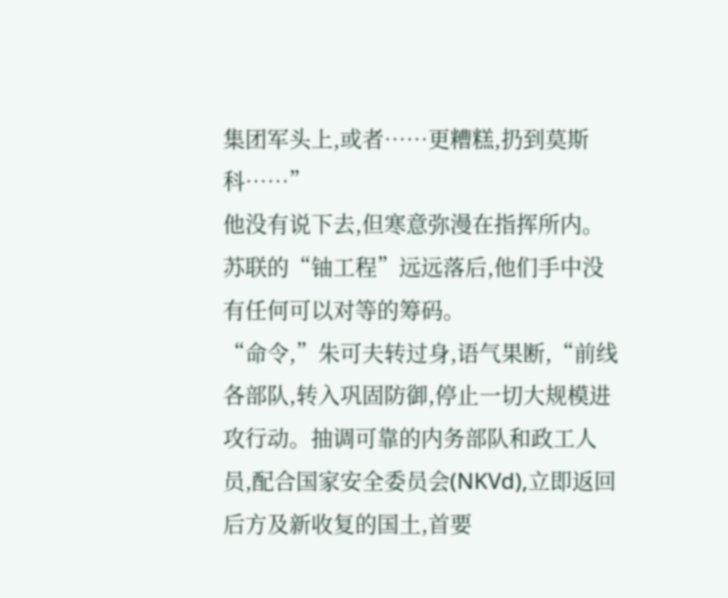集团军头上,或者……更糟糕,扔到莫斯科……”
他没有说下去,但寒意弥漫在指挥所内。苏联的“铀工程”远远落后,他们手中没有任何可以对等的筹码。
“命令,”朱可夫转过身,语气果断,“前线各部队,转入巩固防御,停止一切大规模进攻行动。抽调可靠的内务部队和政工人员,配合国家安全委员会(NKVd),立即返回后方及新收复的国土,首要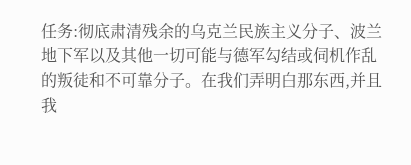任务:彻底肃清残余的乌克兰民族主义分子、波兰地下军以及其他一切可能与德军勾结或伺机作乱的叛徒和不可靠分子。在我们弄明白那东西,并且我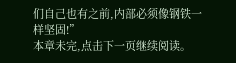们自己也有之前,内部必须像钢铁一样坚固!”
本章未完,点击下一页继续阅读。